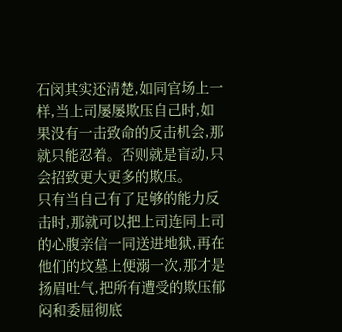石闵其实还清楚,如同官场上一样,当上司屡屡欺压自己时,如果没有一击致命的反击机会,那就只能忍着。否则就是盲动,只会招致更大更多的欺压。
只有当自己有了足够的能力反击时,那就可以把上司连同上司的心腹亲信一同送进地狱,再在他们的坟墓上便溺一次,那才是扬眉吐气,把所有遭受的欺压郁闷和委屈彻底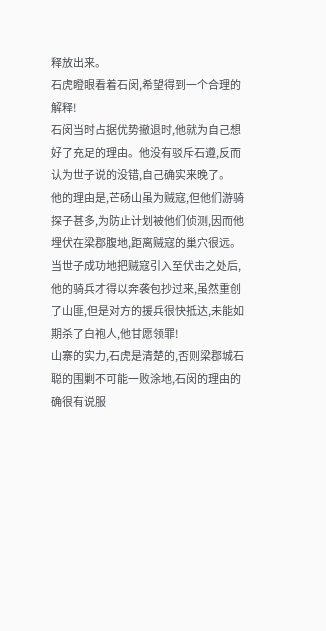释放出来。
石虎瞪眼看着石闵,希望得到一个合理的解释!
石闵当时占据优势撤退时,他就为自己想好了充足的理由。他没有驳斥石遵,反而认为世子说的没错,自己确实来晚了。
他的理由是,芒砀山虽为贼寇,但他们游骑探子甚多,为防止计划被他们侦测,因而他埋伏在梁郡腹地,距离贼寇的巢穴很远。
当世子成功地把贼寇引入至伏击之处后,他的骑兵才得以奔袭包抄过来,虽然重创了山匪,但是对方的援兵很快抵达,未能如期杀了白袍人,他甘愿领罪!
山寨的实力,石虎是清楚的,否则梁郡城石聪的围剿不可能一败涂地,石闵的理由的确很有说服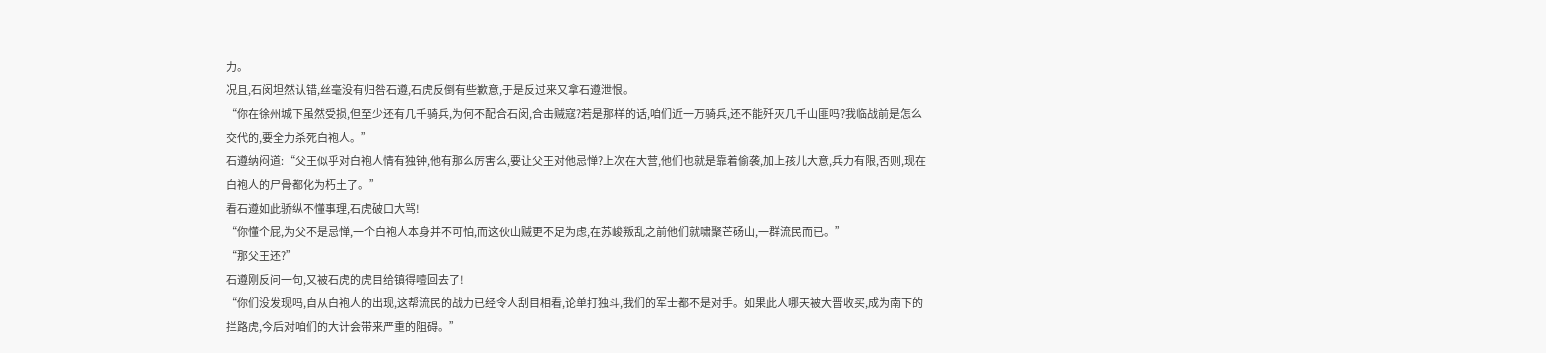力。
况且,石闵坦然认错,丝毫没有归咎石遵,石虎反倒有些歉意,于是反过来又拿石遵泄恨。
“你在徐州城下虽然受损,但至少还有几千骑兵,为何不配合石闵,合击贼寇?若是那样的话,咱们近一万骑兵,还不能歼灭几千山匪吗?我临战前是怎么交代的,要全力杀死白袍人。”
石遵纳闷道:“父王似乎对白袍人情有独钟,他有那么厉害么,要让父王对他忌惮?上次在大营,他们也就是靠着偷袭,加上孩儿大意,兵力有限,否则,现在白袍人的尸骨都化为朽土了。”
看石遵如此骄纵不懂事理,石虎破口大骂!
“你懂个屁,为父不是忌惮,一个白袍人本身并不可怕,而这伙山贼更不足为虑,在苏峻叛乱之前他们就啸聚芒砀山,一群流民而已。”
“那父王还?”
石遵刚反问一句,又被石虎的虎目给镇得噎回去了!
“你们没发现吗,自从白袍人的出现,这帮流民的战力已经令人刮目相看,论单打独斗,我们的军士都不是对手。如果此人哪天被大晋收买,成为南下的拦路虎,今后对咱们的大计会带来严重的阻碍。”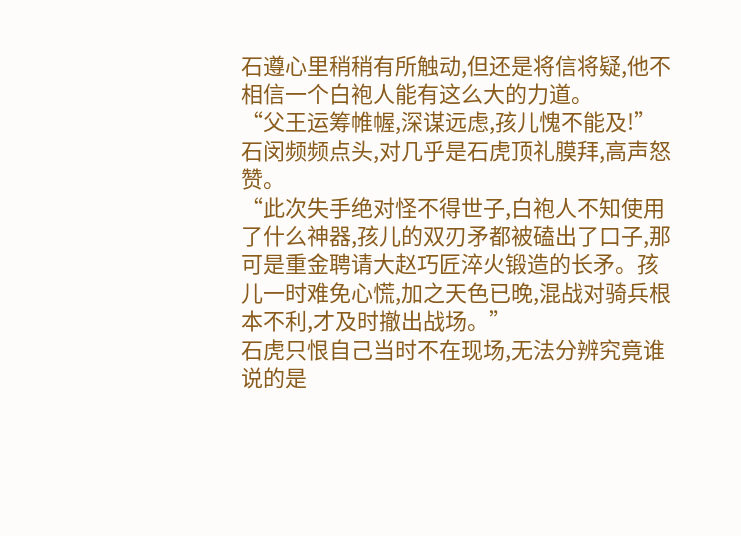石遵心里稍稍有所触动,但还是将信将疑,他不相信一个白袍人能有这么大的力道。
“父王运筹帷幄,深谋远虑,孩儿愧不能及!”石闵频频点头,对几乎是石虎顶礼膜拜,高声怒赞。
“此次失手绝对怪不得世子,白袍人不知使用了什么神器,孩儿的双刃矛都被磕出了口子,那可是重金聘请大赵巧匠淬火锻造的长矛。孩儿一时难免心慌,加之天色已晚,混战对骑兵根本不利,才及时撤出战场。”
石虎只恨自己当时不在现场,无法分辨究竟谁说的是